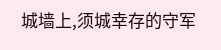城墙上,须城幸存的守军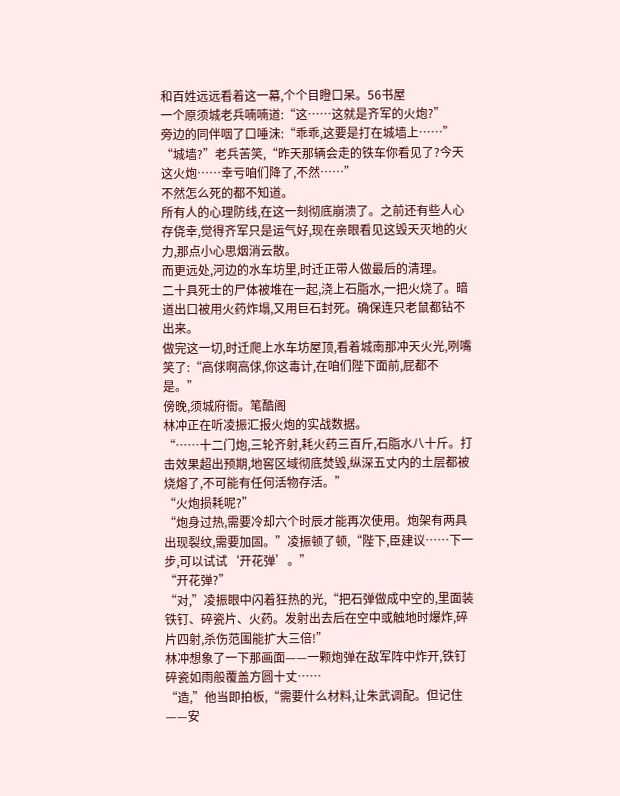和百姓远远看着这一幕,个个目瞪口呆。56书屋
一个原须城老兵喃喃道:“这……这就是齐军的火炮?”
旁边的同伴咽了口唾沫:“乖乖,这要是打在城墙上……”
“城墙?”老兵苦笑,“昨天那辆会走的铁车你看见了?今天这火炮……幸亏咱们降了,不然……”
不然怎么死的都不知道。
所有人的心理防线,在这一刻彻底崩溃了。之前还有些人心存侥幸,觉得齐军只是运气好,现在亲眼看见这毁天灭地的火力,那点小心思烟消云散。
而更远处,河边的水车坊里,时迁正带人做最后的清理。
二十具死士的尸体被堆在一起,浇上石脂水,一把火烧了。暗道出口被用火药炸塌,又用巨石封死。确保连只老鼠都钻不出来。
做完这一切,时迁爬上水车坊屋顶,看着城南那冲天火光,咧嘴笑了:“高俅啊高俅,你这毒计,在咱们陛下面前,屁都不是。”
傍晚,须城府衙。笔酷阁
林冲正在听凌振汇报火炮的实战数据。
“……十二门炮,三轮齐射,耗火药三百斤,石脂水八十斤。打击效果超出预期,地窖区域彻底焚毁,纵深五丈内的土层都被烧熔了,不可能有任何活物存活。”
“火炮损耗呢?”
“炮身过热,需要冷却六个时辰才能再次使用。炮架有两具出现裂纹,需要加固。”凌振顿了顿,“陛下,臣建议……下一步,可以试试‘开花弹’。”
“开花弹?”
“对,”凌振眼中闪着狂热的光,“把石弹做成中空的,里面装铁钉、碎瓷片、火药。发射出去后在空中或触地时爆炸,碎片四射,杀伤范围能扩大三倍!”
林冲想象了一下那画面——一颗炮弹在敌军阵中炸开,铁钉碎瓷如雨般覆盖方圆十丈……
“造,”他当即拍板,“需要什么材料,让朱武调配。但记住——安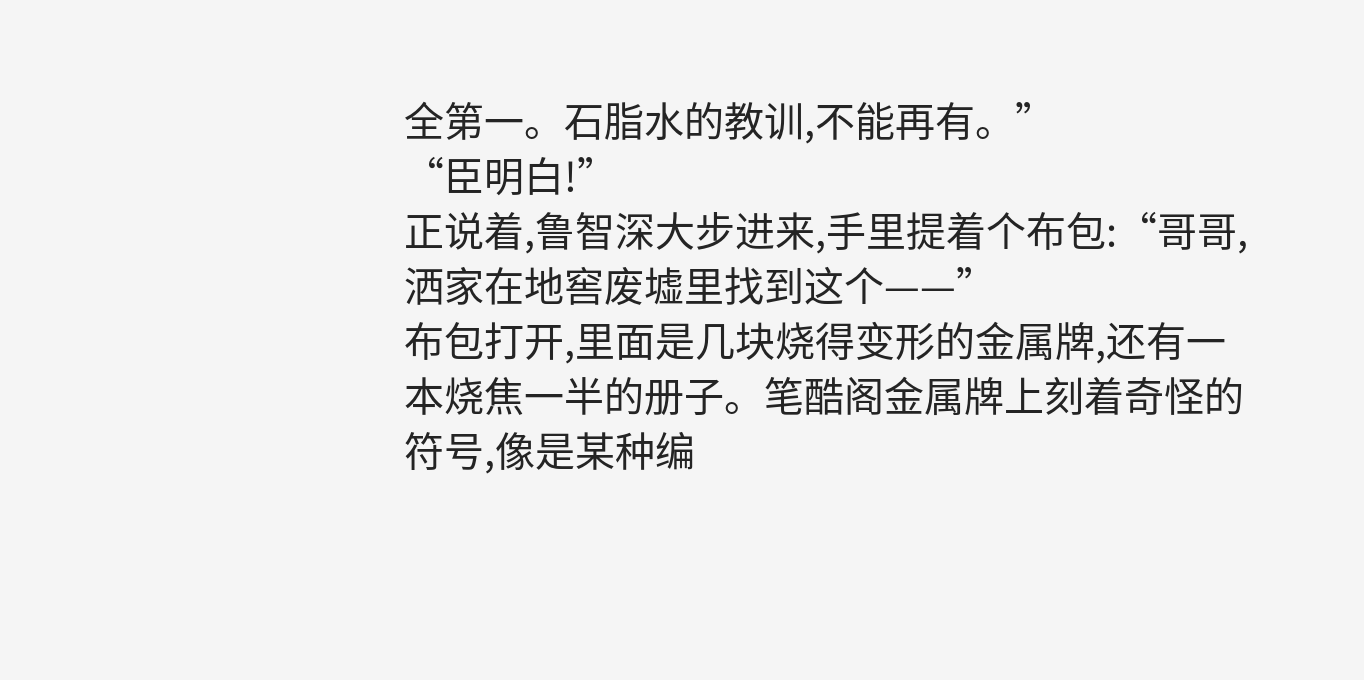全第一。石脂水的教训,不能再有。”
“臣明白!”
正说着,鲁智深大步进来,手里提着个布包:“哥哥,洒家在地窖废墟里找到这个——”
布包打开,里面是几块烧得变形的金属牌,还有一本烧焦一半的册子。笔酷阁金属牌上刻着奇怪的符号,像是某种编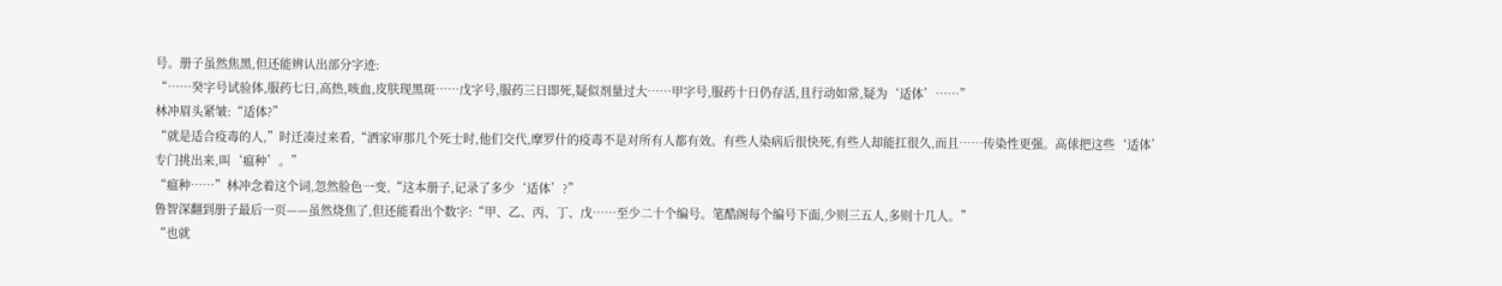号。册子虽然焦黑,但还能辨认出部分字迹:
“……癸字号试验体,服药七日,高热,咳血,皮肤现黑斑……戊字号,服药三日即死,疑似剂量过大……甲字号,服药十日仍存活,且行动如常,疑为‘适体’……”
林冲眉头紧皱:“适体?”
“就是适合疫毒的人,”时迁凑过来看,“洒家审那几个死士时,他们交代,摩罗什的疫毒不是对所有人都有效。有些人染病后很快死,有些人却能扛很久,而且……传染性更强。高俅把这些‘适体’专门挑出来,叫‘瘟种’。”
“瘟种……”林冲念着这个词,忽然脸色一变,“这本册子,记录了多少‘适体’?”
鲁智深翻到册子最后一页——虽然烧焦了,但还能看出个数字:“甲、乙、丙、丁、戊……至少二十个编号。笔酷阁每个编号下面,少则三五人,多则十几人。”
“也就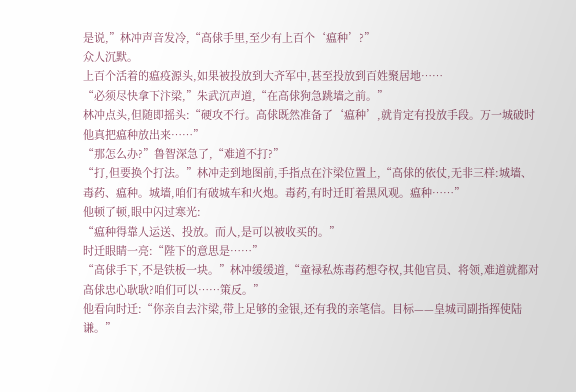是说,”林冲声音发冷,“高俅手里,至少有上百个‘瘟种’?”
众人沉默。
上百个活着的瘟疫源头,如果被投放到大齐军中,甚至投放到百姓聚居地……
“必须尽快拿下汴梁,”朱武沉声道,“在高俅狗急跳墙之前。”
林冲点头,但随即摇头:“硬攻不行。高俅既然准备了‘瘟种’,就肯定有投放手段。万一城破时他真把瘟种放出来……”
“那怎么办?”鲁智深急了,“难道不打?”
“打,但要换个打法。”林冲走到地图前,手指点在汴梁位置上,“高俅的依仗,无非三样:城墙、毒药、瘟种。城墙,咱们有破城车和火炮。毒药,有时迁盯着黑风观。瘟种……”
他顿了顿,眼中闪过寒光:
“瘟种得靠人运送、投放。而人,是可以被收买的。”
时迁眼睛一亮:“陛下的意思是……”
“高俅手下,不是铁板一块。”林冲缓缓道,“童禄私炼毒药想夺权,其他官员、将领,难道就都对高俅忠心耿耿?咱们可以……策反。”
他看向时迁:“你亲自去汴梁,带上足够的金银,还有我的亲笔信。目标——皇城司副指挥使陆谦。”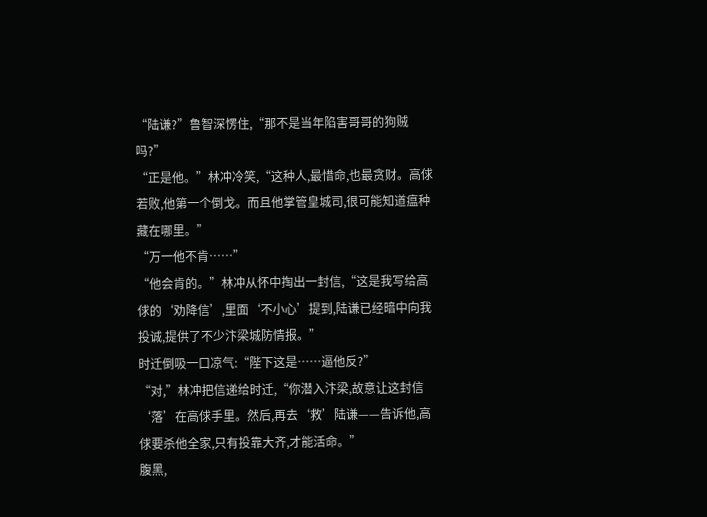“陆谦?”鲁智深愣住,“那不是当年陷害哥哥的狗贼吗?”
“正是他。”林冲冷笑,“这种人,最惜命,也最贪财。高俅若败,他第一个倒戈。而且他掌管皇城司,很可能知道瘟种藏在哪里。”
“万一他不肯……”
“他会肯的。”林冲从怀中掏出一封信,“这是我写给高俅的‘劝降信’,里面‘不小心’提到,陆谦已经暗中向我投诚,提供了不少汴梁城防情报。”
时迁倒吸一口凉气:“陛下这是……逼他反?”
“对,”林冲把信递给时迁,“你潜入汴梁,故意让这封信‘落’在高俅手里。然后,再去‘救’陆谦——告诉他,高俅要杀他全家,只有投靠大齐,才能活命。”
腹黑,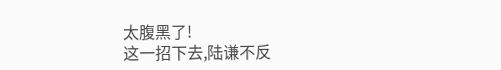太腹黑了!
这一招下去,陆谦不反